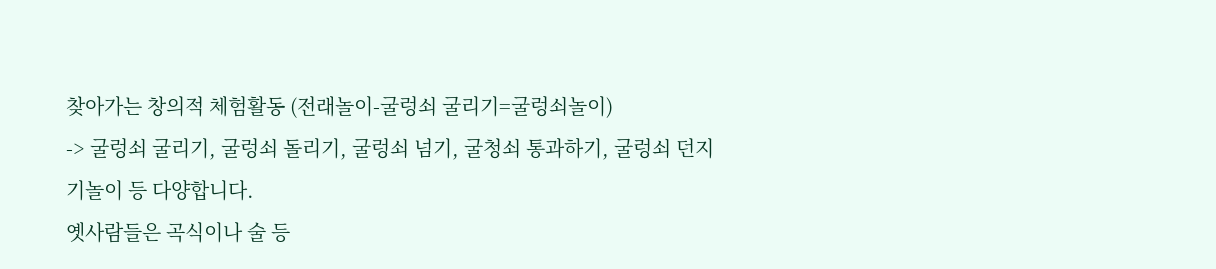찾아가는 창의적 체험활동 (전래놀이-굴렁쇠 굴리기=굴렁쇠놀이)
-> 굴렁쇠 굴리기, 굴렁쇠 돌리기, 굴렁쇠 넘기, 굴청쇠 통과하기, 굴렁쇠 던지기놀이 등 다양합니다.
옛사람들은 곡식이나 술 등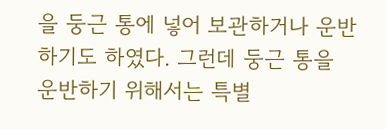을 둥근 통에 넣어 보관하거나 운반하기도 하였다. 그런데 둥근 통을 운반하기 위해서는 특별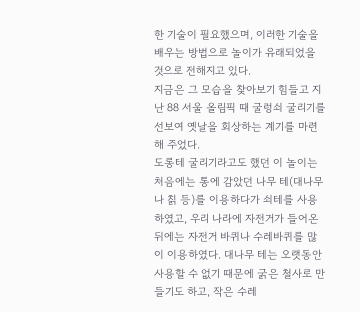한 기술이 필요했으며, 이러한 기술을 배우는 방법으로 놀이가 유래되었을 것으로 전해지고 있다.
지금은 그 모습을 찾아보기 힘들고 지난 88 서울 올림픽 때 굴렁쇠 굴리기를 선보여 옛날을 회상하는 계기를 마련해 주었다.
도롱테 굴리기라고도 했던 이 놀이는 처음에는 통에 감았던 나무 테(대나무나 칡 등)를 이용하다가 쇠테를 사용하였고, 우리 나라에 자전거가 들어온 뒤에는 자전거 바퀴나 수레바퀴를 많이 이용하였다. 대나무 테는 오랫동안 사용할 수 없기 때문에 굵은 철사로 만들기도 하고, 작은 수레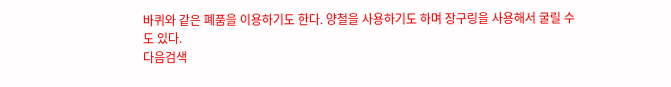바퀴와 같은 폐품을 이용하기도 한다. 양철을 사용하기도 하며 장구링을 사용해서 굴릴 수도 있다.
다음검색